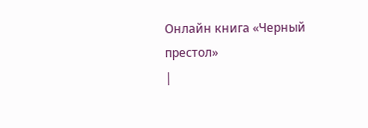Онлайн книга «Черный престол»
|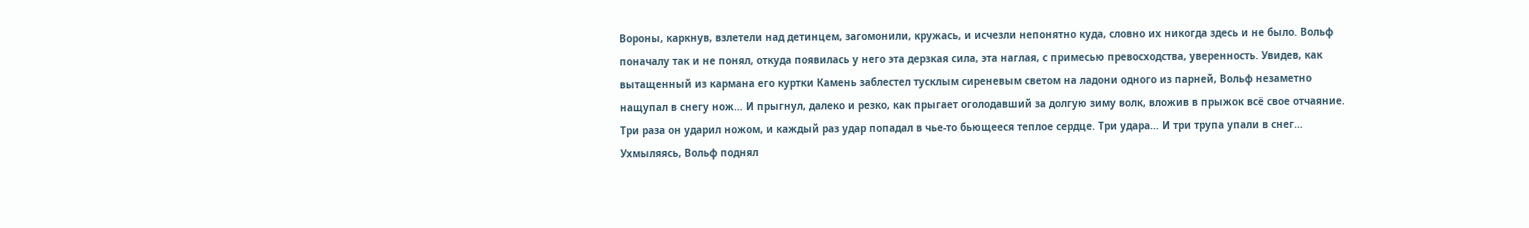Вороны, каркнув, взлетели над детинцем, загомонили, кружась, и исчезли непонятно куда, словно их никогда здесь и не было. Вольф поначалу так и не понял, откуда появилась у него эта дерзкая сила, эта наглая, с примесью превосходства, уверенность. Увидев, как вытащенный из кармана его куртки Камень заблестел тусклым сиреневым светом на ладони одного из парней, Вольф незаметно нащупал в снегу нож… И прыгнул, далеко и резко, как прыгает оголодавший за долгую зиму волк, вложив в прыжок всё свое отчаяние. Три раза он ударил ножом, и каждый раз удар попадал в чье-то бьющееся теплое сердце. Три удара… И три трупа упали в снег… Ухмыляясь, Вольф поднял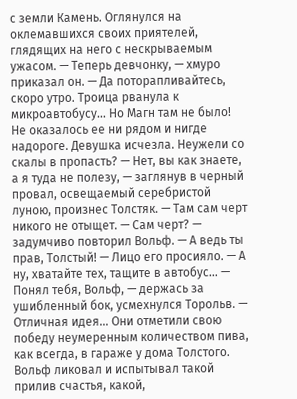с земли Камень. Оглянулся на оклемавшихся своих приятелей, глядящих на него с нескрываемым ужасом. — Теперь девчонку, — хмуро приказал он. — Да поторапливайтесь, скоро утро. Троица рванула к микроавтобусу… Но Магн там не было! Не оказалось ее ни рядом и нигде надороге. Девушка исчезла. Неужели со скалы в пропасть? — Нет, вы как знаете, а я туда не полезу, — заглянув в черный провал, освещаемый серебристой луною, произнес Толстяк. — Там сам черт никого не отыщет. — Сам черт? — задумчиво повторил Вольф. — А ведь ты прав, Толстый! — Лицо его просияло. — А ну, хватайте тех, тащите в автобус… — Понял тебя, Вольф, — держась за ушибленный бок, усмехнулся Торольв. — Отличная идея… Они отметили свою победу неумеренным количеством пива, как всегда, в гараже у дома Толстого. Вольф ликовал и испытывал такой прилив счастья, какой,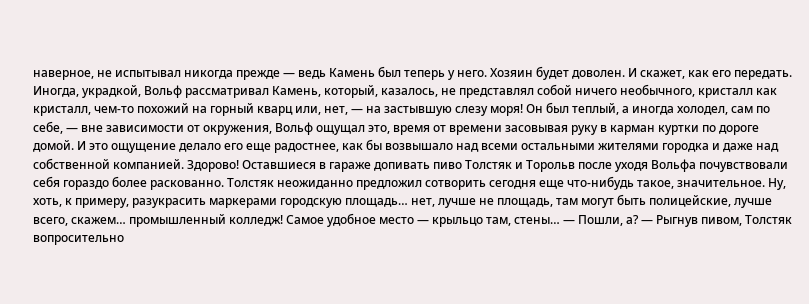наверное, не испытывал никогда прежде — ведь Камень был теперь у него. Хозяин будет доволен. И скажет, как его передать. Иногда, украдкой, Вольф рассматривал Камень, который, казалось, не представлял собой ничего необычного, кристалл как кристалл, чем-то похожий на горный кварц или, нет, — на застывшую слезу моря! Он был теплый, а иногда холодел, сам по себе, — вне зависимости от окружения, Вольф ощущал это, время от времени засовывая руку в карман куртки по дороге домой. И это ощущение делало его еще радостнее, как бы возвышало над всеми остальными жителями городка и даже над собственной компанией. Здорово! Оставшиеся в гараже допивать пиво Толстяк и Торольв после уходя Вольфа почувствовали себя гораздо более раскованно. Толстяк неожиданно предложил сотворить сегодня еще что-нибудь такое, значительное. Ну, хоть, к примеру, разукрасить маркерами городскую площадь… нет, лучше не площадь, там могут быть полицейские, лучше всего, скажем… промышленный колледж! Самое удобное место — крыльцо там, стены… — Пошли, а? — Рыгнув пивом, Толстяк вопросительно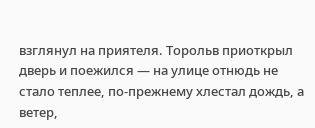взглянул на приятеля. Торольв приоткрыл дверь и поежился — на улице отнюдь не стало теплее, по-прежнему хлестал дождь, а ветер,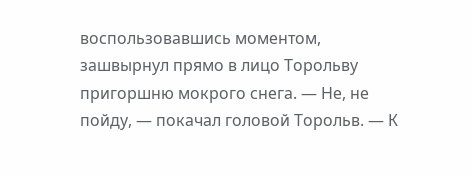воспользовавшись моментом, зашвырнул прямо в лицо Торольву пригоршню мокрого снега. — Не, не пойду, — покачал головой Торольв. — К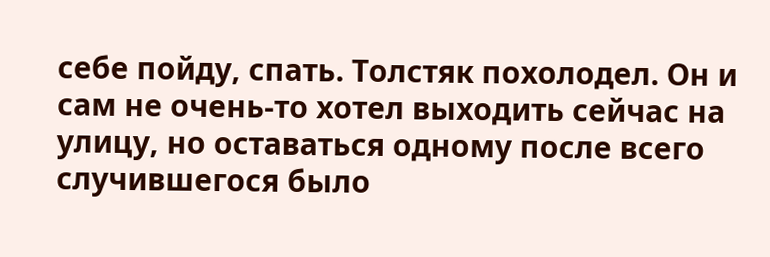себе пойду, спать. Толстяк похолодел. Он и сам не очень-то хотел выходить сейчас на улицу, но оставаться одному после всего случившегося было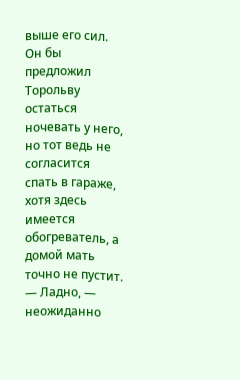выше его сил. Он бы предложил Торольву остаться ночевать у него, но тот ведь не согласится спать в гараже, хотя здесь имеется обогреватель, а домой мать точно не пустит. — Ладно, — неожиданно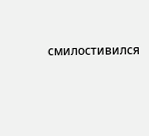смилостивился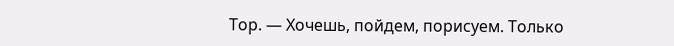Тор. — Хочешь, пойдем, порисуем. Только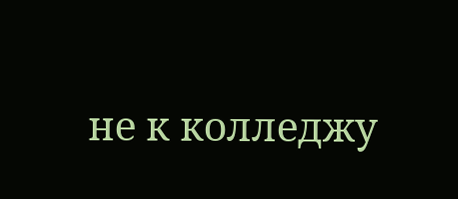не к колледжу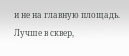и не на главную площадь. Лучше в сквер,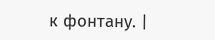к фонтану. |